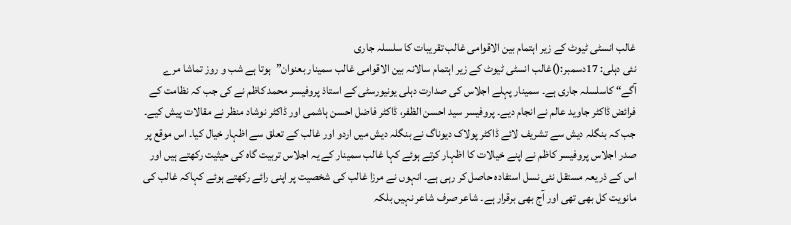غالب انسٹی ٹیوٹ کے زیر اہتمام بین الاقوامی غالب تقریبات کا سلسلہ جاری
نئی دہلی: 17دسمبر:()غالب انسٹی ٹیوٹ کے زیر اہتمام سالانہ بین الاقوامی غالب سمینار بعنوان”ہوتا ہے شب و روز تماشا مرے آگے“ کاسلسلہ جاری ہے۔ سمینار پہلے اجلاس کی صدارت دہلی یونیورسٹی کے استاذ پروفیسر محمد کاظم نے کی جب کہ نظامت کے فرائض ڈاکٹر جاوید عالم نے انجام دیے۔ پروفیسر سید احسن الظفر، ڈاکٹر فاضل احسن ہاشمی اور ڈاکٹر نوشاد منظر نے مقالات پیش کیے۔ جب کہ بنگلہ دیش سے تشریف لائے ڈاکٹر پولاک دیوناگ نے بنگلہ دیش میں اردو اور غالب کے تعلق سے اظہار خیال کیا۔ اس موقع پر صدر اجلاس پروفیسر کاظم نے اپنے خیالات کا اظہار کرتے ہوئے کہا غالب سمینار کے یہ اجلاس تربیت گاہ کی حیثیت رکھتے ہیں اور اس کے ذریعہ مستقل نئی نسل استفادہ حاصل کر رہی ہے۔ انہوں نے مرزا غالب کی شخصیت پر اپنی رائے رکھتے ہوئے کہاکہ غالب کی مانویت کل بھی تھی اور آج بھی برقرار ہے۔ شاعر صرف شاعر نہیں بلکہ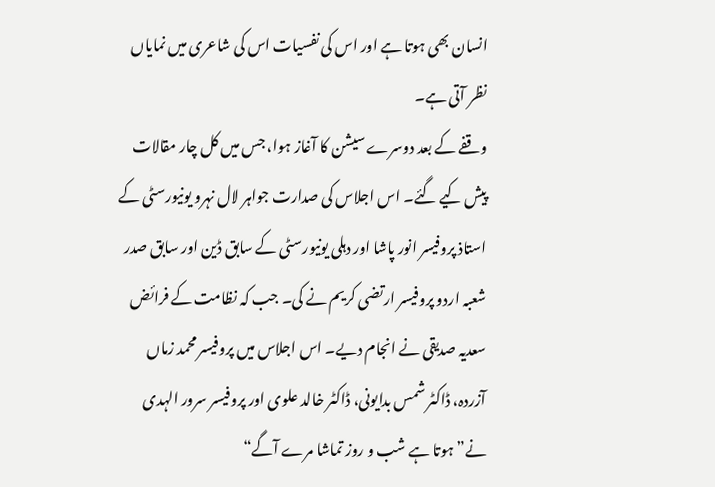انسان بھی ہوتا ہے اور اس کی نفسیات اس کی شاعری میں نمایاں نظر آتی ہے۔
وقفے کے بعد دوسرے سیشن کا آغاز ہوا، جس میں کل چار مقالات پیش کیے گئے۔ اس اجلاس کی صدارت جواہر لال نہرو یونیورسٹی کے استاذ پروفیسر انور پاشا اور دہلی یونیورسٹی کے سابق ڈین اور سابق صدر شعبہ اردو پروفیسر ارتضی کریم نے کی۔ جب کہ نظامت کے فرائض سعدیہ صدیقی نے انجام دیے۔ اس اجلاس میں پروفیسر محمد زماں آزردہ، ڈاکٹر شمس بدایونی، ڈاکٹر خالد علوی اور پروفیسر سرور الہدی نے”ہوتا ہے شب و روز تماشا مرے آگے“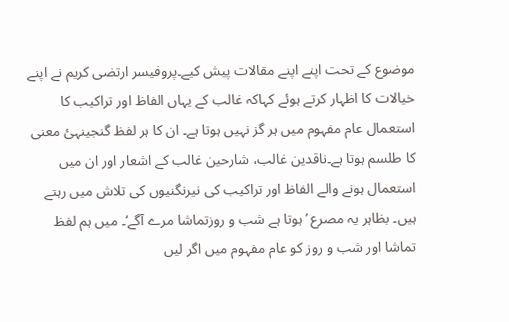موضوع کے تحت اپنے اپنے مقالات پیش کیے۔پروفیسر ارتضی کریم نے اپنے خیالات کا اظہار کرتے ہوئے کہاکہ غالب کے یہاں الفاظ اور تراکیب کا استعمال عام مفہوم میں ہر گز نہیں ہوتا ہے۔ ان کا ہر لفظ گنجینہئ معنی کا طلسم ہوتا ہے۔ناقدین غالب، شارحین غالب کے اشعار اور ان میں استعمال ہونے والے الفاظ اور تراکیب کی نیرنگنیوں کی تلاش میں رہتے ہیں۔ بظاہر یہ مصرع ’ہوتا ہے شب و روزتماشا مرے آگے‘۔ میں ہم لفظ تماشا اور شب و روز کو عام مفہوم میں اگر لیں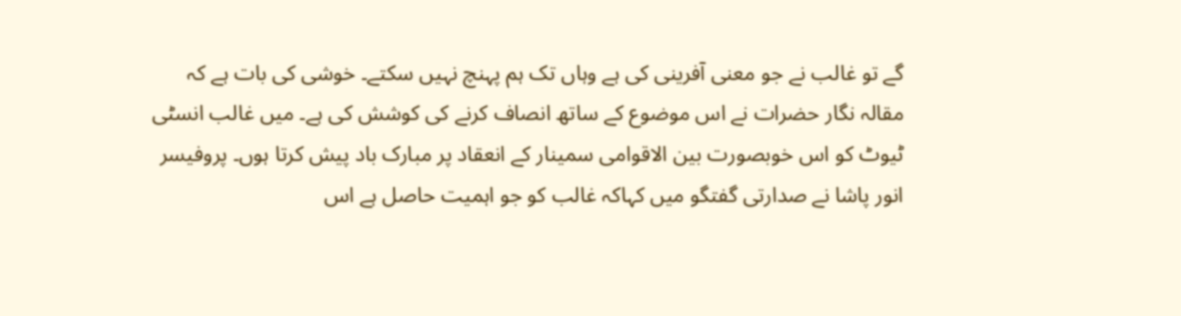گے تو غالب نے جو معنی آفرینی کی ہے وہاں تک ہم پہنچ نہیں سکتے۔ خوشی کی بات ہے کہ مقالہ نگار حضرات نے اس موضوع کے ساتھ انصاف کرنے کی کوشش کی ہے۔ میں غالب انسٹی ٹیوٹ کو اس خوبصورت بین الاقوامی سمینار کے انعقاد پر مبارک باد پیش کرتا ہوں۔ پروفیسر انور پاشا نے صدارتی گفتگو میں کہاکہ غالب کو جو اہمیت حاصل ہے اس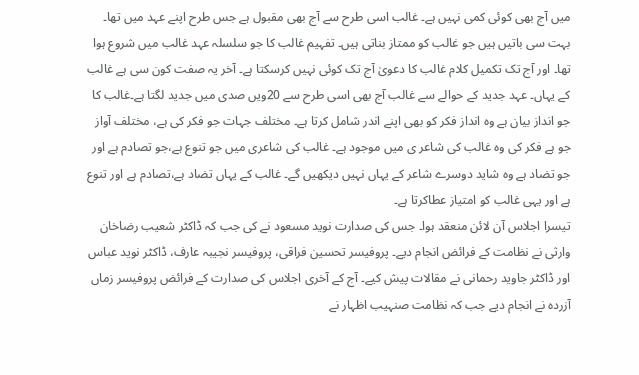میں آج بھی کوئی کمی نہیں ہے۔ غالب اسی طرح سے آج بھی مقبول ہے جس طرح اپنے عہد میں تھا۔ بہت سی باتیں ہیں جو غالب کو ممتاز بناتی ہیں۔ تفہیم غالب کا جو سلسلہ عہد غالب میں شروع ہوا تھا۔ اور آج تک تکمیل کلام غالب کا دعویٰ آج تک کوئی نہیں کرسکتا ہے۔ آخر یہ صفت کون سی ہے غالب کے یہاں۔ عہد جدید کے حوالے سے غالب آج بھی اسی طرح سے 20ویں صدی میں جدید لگتا ہے۔غالب کا جو انداز بیان ہے وہ انداز فکر کو بھی اپنے اندر شامل کرتا ہے۔ مختلف جہات جو فکر کی ہے، مختلف آواز جو ہے فکر کی وہ غالب کی شاعر ی میں موجود ہے۔ غالب کی شاعری میں جو تنوع ہے،جو تصادم ہے اور جو تضاد ہے وہ شاید دوسرے شاعر کے یہاں نہیں دیکھیں گے۔ غالب کے یہاں تضاد ہے،تصادم ہے اور تنوع ہے اور یہی غالب کو امتیاز عطاکرتا ہے۔
تیسرا اجلاس آن لائن منعقد ہوا۔ جس کی صدارت نوید مسعود نے کی جب کہ ڈاکٹر شعیب رضاخان وارثی نے نظامت کے فرائض انجام دیے۔ پروفیسر تحسین فراقی، پروفیسر نجیبہ عارف، ڈاکٹر نوید عباس اور ڈاکٹر جاوید رحمانی نے مقالات پیش کیے۔ آج کے آخری اجلاس کی صدارت کے فرائض پروفیسر زماں آزردہ نے انجام دیے جب کہ نظامت صنہیب اظہار نے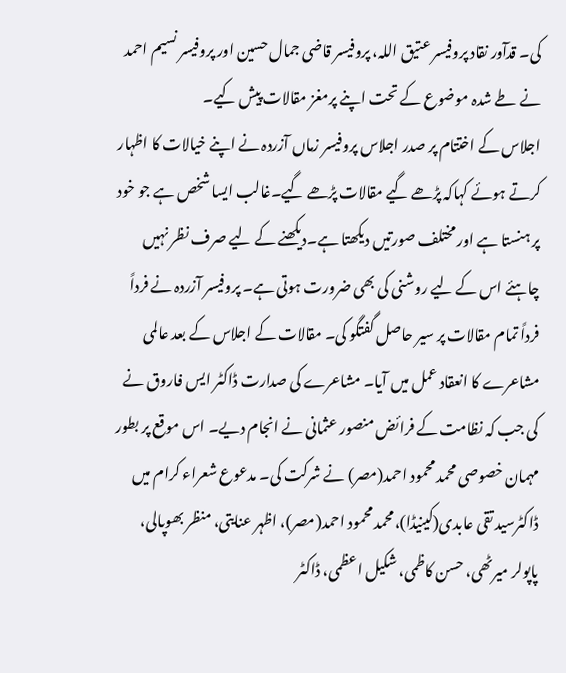کی۔ قدآور نقاد پروفیسر عتیق اللہ، پروفیسر قاضی جمال حسین اور پروفیسر نسیم احمد نے طے شدہ موضوع کے تحت اپنے پرمغز مقالات پیش کیے۔
اجلاس کے اختتام پر صدر اجلاس پروفیسر زماں آزردہ نے اپنے خیالات کا اظہار کرتے ہوئے کہاکہ پڑھے گیے مقالات پڑھے گیے۔غالب ایسا شخص ہے جو خود پر ہنستا ہے اور مختلف صورتیں دیکھتا ہے۔دیکھنے کے لیے صرف نظر نہیں چاہئے اس کے لیے روشنی کی بھی ضرورت ہوتی ہے۔ پروفیسر آزردہ نے فرداً فرداً تمام مقالات پر سیر حاصل گفتگو کی۔ مقالات کے اجلاس کے بعد عالمی مشاعرے کا انعقاد عمل میں آیا۔ مشاعرے کی صدارت ڈاکٹر ایس فاروق نے کی جب کہ نظامت کے فرائض منصور عثمانی نے انجام دیے۔ اس موقع پر بطور مہمان خصوصی محمد محمود احمد(مصر) نے شرکت کی۔ مدعوع شعراء کرام میں ڈاکٹرسید تقی عابدی(کینیڈا)،محمد محمود احمد(مصر)، اظہر عنایتی، منظر بھوپالی، پاپولر میرٹھی، حسن کاظمی، شکیل اعظمی، ڈاکٹر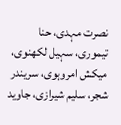نصرت مہدی، حنا تیموری، سہیل لکھنوی، میکش امروہوی، سریندر شجر، سلیم شیرازی، جاوید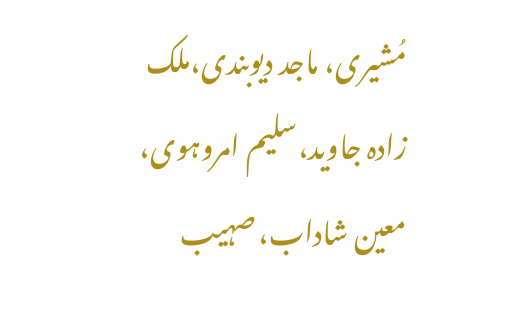مُشیری، ماجد دیوبندی،ملک زادہ جاوید،سلیم امروہوی، معین شاداب، صہیب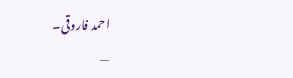احمد فاروقی۔
—